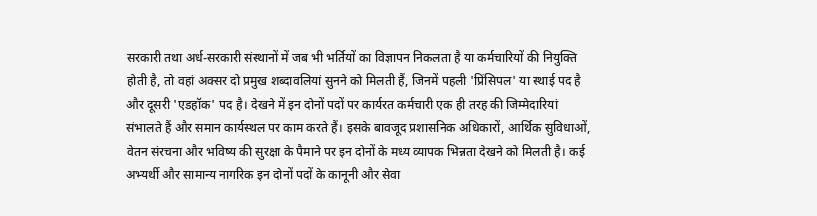सरकारी तथा अर्ध-सरकारी संस्थानों में जब भी भर्तियों का विज्ञापन निकलता है या कर्मचारियों की नियुक्ति होती है, तो वहां अक्सर दो प्रमुख शब्दावलियां सुनने को मिलती हैं, जिनमें पहली 'प्रिंसिपल' या स्थाई पद है और दूसरी 'एडहॉक' पद है। देखने में इन दोनों पदों पर कार्यरत कर्मचारी एक ही तरह की जिम्मेदारियां संभालते हैं और समान कार्यस्थल पर काम करते हैं। इसके बावजूद प्रशासनिक अधिकारों, आर्थिक सुविधाओं, वेतन संरचना और भविष्य की सुरक्षा के पैमाने पर इन दोनों के मध्य व्यापक भिन्नता देखने को मिलती है। कई अभ्यर्थी और सामान्य नागरिक इन दोनों पदों के कानूनी और सेवा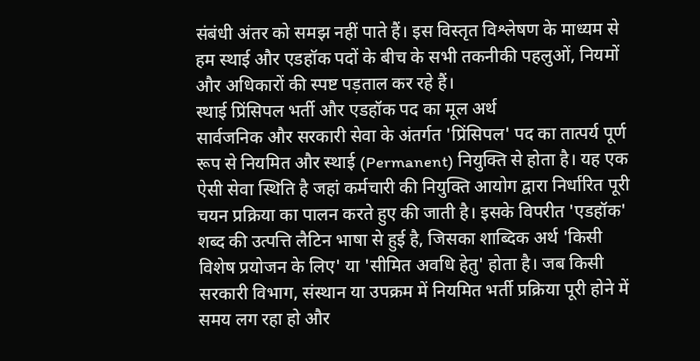संबंधी अंतर को समझ नहीं पाते हैं। इस विस्तृत विश्लेषण के माध्यम से हम स्थाई और एडहॉक पदों के बीच के सभी तकनीकी पहलुओं, नियमों और अधिकारों की स्पष्ट पड़ताल कर रहे हैं।
स्थाई प्रिंसिपल भर्ती और एडहॉक पद का मूल अर्थ
सार्वजनिक और सरकारी सेवा के अंतर्गत 'प्रिंसिपल' पद का तात्पर्य पूर्ण रूप से नियमित और स्थाई (Permanent) नियुक्ति से होता है। यह एक ऐसी सेवा स्थिति है जहां कर्मचारी की नियुक्ति आयोग द्वारा निर्धारित पूरी चयन प्रक्रिया का पालन करते हुए की जाती है। इसके विपरीत 'एडहॉक' शब्द की उत्पत्ति लैटिन भाषा से हुई है, जिसका शाब्दिक अर्थ 'किसी विशेष प्रयोजन के लिए' या 'सीमित अवधि हेतु' होता है। जब किसी सरकारी विभाग, संस्थान या उपक्रम में नियमित भर्ती प्रक्रिया पूरी होने में समय लग रहा हो और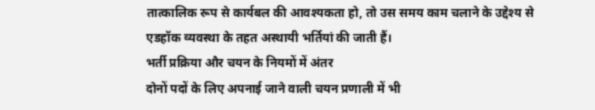तात्कालिक रूप से कार्यबल की आवश्यकता हो, तो उस समय काम चलाने के उद्देश्य से एडहॉक व्यवस्था के तहत अस्थायी भर्तियां की जाती हैं।
भर्ती प्रक्रिया और चयन के नियमों में अंतर
दोनों पदों के लिए अपनाई जाने वाली चयन प्रणाली में भी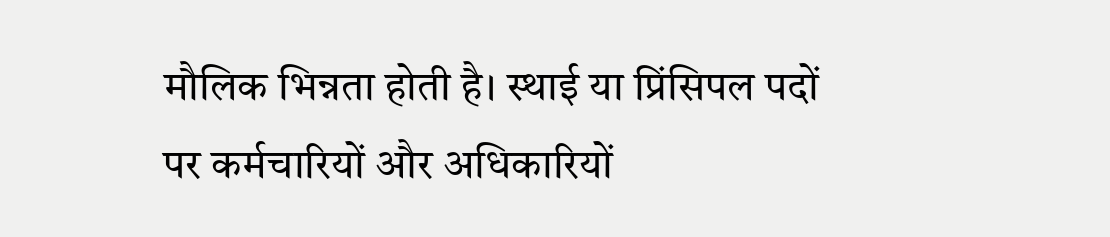मौलिक भिन्नता होती है। स्थाई या प्रिंसिपल पदों पर कर्मचारियों और अधिकारियों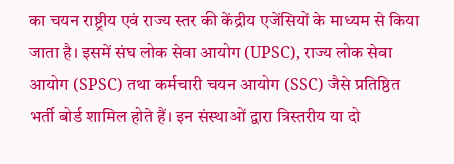का चयन राष्ट्रीय एवं राज्य स्तर की केंद्रीय एजेंसियों के माध्यम से किया जाता है। इसमें संघ लोक सेवा आयोग (UPSC), राज्य लोक सेवा आयोग (SPSC) तथा कर्मचारी चयन आयोग (SSC) जैसे प्रतिष्ठित भर्ती बोर्ड शामिल होते हैं। इन संस्थाओं द्वारा त्रिस्तरीय या दो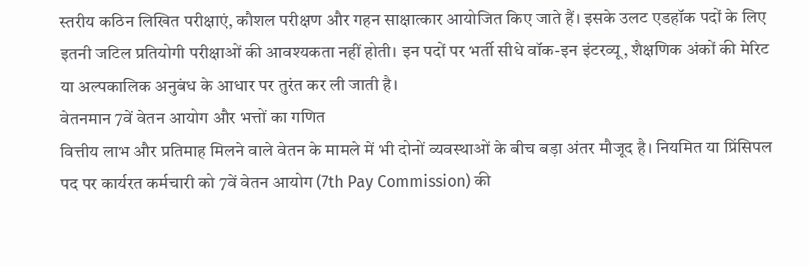स्तरीय कठिन लिखित परीक्षाएं, कौशल परीक्षण और गहन साक्षात्कार आयोजित किए जाते हैं। इसके उलट एडहॉक पदों के लिए इतनी जटिल प्रतियोगी परीक्षाओं की आवश्यकता नहीं होती। इन पदों पर भर्ती सीधे वॉक-इन इंटरव्यू, शैक्षणिक अंकों की मेरिट या अल्पकालिक अनुबंध के आधार पर तुरंत कर ली जाती है।
वेतनमान 7वें वेतन आयोग और भत्तों का गणित
वित्तीय लाभ और प्रतिमाह मिलने वाले वेतन के मामले में भी दोनों व्यवस्थाओं के बीच बड़ा अंतर मौजूद है। नियमित या प्रिंसिपल पद पर कार्यरत कर्मचारी को 7वें वेतन आयोग (7th Pay Commission) की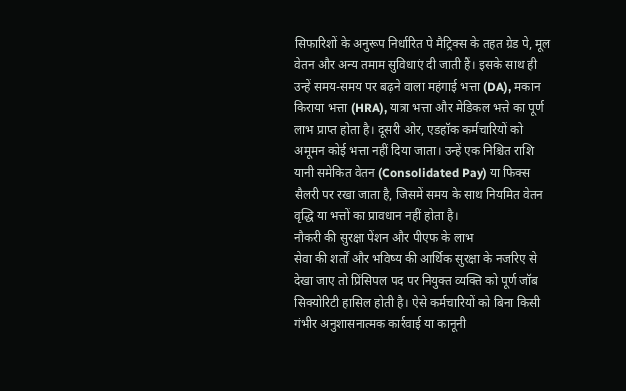सिफारिशों के अनुरूप निर्धारित पे मैट्रिक्स के तहत ग्रेड पे, मूल वेतन और अन्य तमाम सुविधाएं दी जाती हैं। इसके साथ ही उन्हें समय-समय पर बढ़ने वाला महंगाई भत्ता (DA), मकान किराया भत्ता (HRA), यात्रा भत्ता और मेडिकल भत्ते का पूर्ण लाभ प्राप्त होता है। दूसरी ओर, एडहॉक कर्मचारियों को अमूमन कोई भत्ता नहीं दिया जाता। उन्हें एक निश्चित राशि यानी समेकित वेतन (Consolidated Pay) या फिक्स सैलरी पर रखा जाता है, जिसमें समय के साथ नियमित वेतन वृद्धि या भत्तों का प्रावधान नहीं होता है।
नौकरी की सुरक्षा पेंशन और पीएफ के लाभ
सेवा की शर्तों और भविष्य की आर्थिक सुरक्षा के नजरिए से देखा जाए तो प्रिंसिपल पद पर नियुक्त व्यक्ति को पूर्ण जॉब सिक्योरिटी हासिल होती है। ऐसे कर्मचारियों को बिना किसी गंभीर अनुशासनात्मक कार्रवाई या कानूनी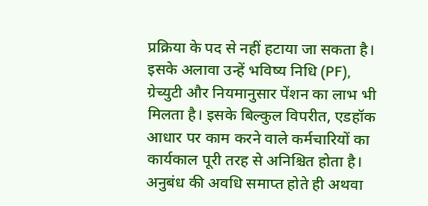प्रक्रिया के पद से नहीं हटाया जा सकता है। इसके अलावा उन्हें भविष्य निधि (PF), ग्रेच्युटी और नियमानुसार पेंशन का लाभ भी मिलता है। इसके बिल्कुल विपरीत, एडहॉक आधार पर काम करने वाले कर्मचारियों का कार्यकाल पूरी तरह से अनिश्चित होता है। अनुबंध की अवधि समाप्त होते ही अथवा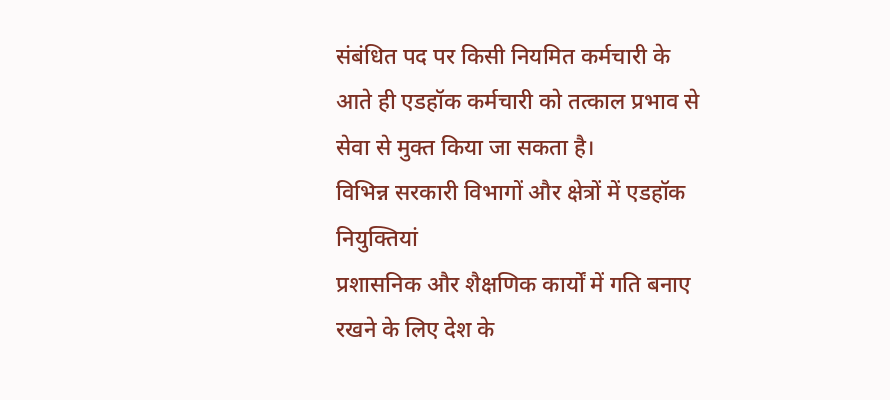संबंधित पद पर किसी नियमित कर्मचारी के आते ही एडहॉक कर्मचारी को तत्काल प्रभाव से सेवा से मुक्त किया जा सकता है।
विभिन्न सरकारी विभागों और क्षेत्रों में एडहॉक नियुक्तियां
प्रशासनिक और शैक्षणिक कार्यों में गति बनाए रखने के लिए देश के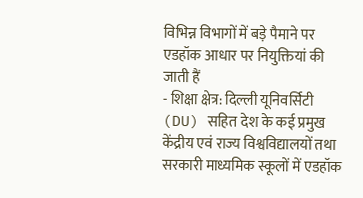विभिन्न विभागों में बड़े पैमाने पर एडहॉक आधार पर नियुक्तियां की जाती हैं
- शिक्षा क्षेत्र: दिल्ली यूनिवर्सिटी (DU) सहित देश के कई प्रमुख केंद्रीय एवं राज्य विश्वविद्यालयों तथा सरकारी माध्यमिक स्कूलों में एडहॉक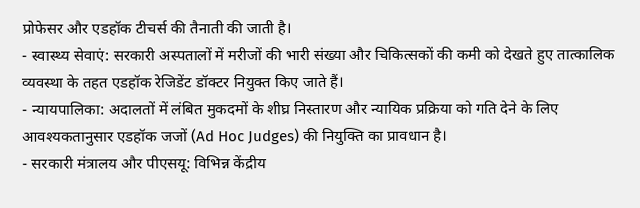प्रोफेसर और एडहॉक टीचर्स की तैनाती की जाती है।
- स्वास्थ्य सेवाएं: सरकारी अस्पतालों में मरीजों की भारी संख्या और चिकित्सकों की कमी को देखते हुए तात्कालिक व्यवस्था के तहत एडहॉक रेजिडेंट डॉक्टर नियुक्त किए जाते हैं।
- न्यायपालिका: अदालतों में लंबित मुकदमों के शीघ्र निस्तारण और न्यायिक प्रक्रिया को गति देने के लिए आवश्यकतानुसार एडहॉक जजों (Ad Hoc Judges) की नियुक्ति का प्रावधान है।
- सरकारी मंत्रालय और पीएसयू: विभिन्न केंद्रीय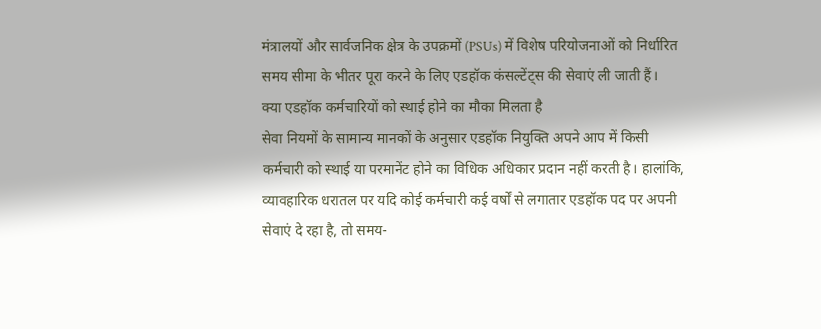मंत्रालयों और सार्वजनिक क्षेत्र के उपक्रमों (PSUs) में विशेष परियोजनाओं को निर्धारित समय सीमा के भीतर पूरा करने के लिए एडहॉक कंसल्टेंट्स की सेवाएं ली जाती हैं।
क्या एडहॉक कर्मचारियों को स्थाई होने का मौका मिलता है
सेवा नियमों के सामान्य मानकों के अनुसार एडहॉक नियुक्ति अपने आप में किसी कर्मचारी को स्थाई या परमानेंट होने का विधिक अधिकार प्रदान नहीं करती है। हालांकि, व्यावहारिक धरातल पर यदि कोई कर्मचारी कई वर्षों से लगातार एडहॉक पद पर अपनी सेवाएं दे रहा है, तो समय-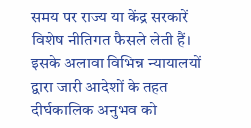समय पर राज्य या केंद्र सरकारें विशेष नीतिगत फैसले लेती हैं। इसके अलावा विभिन्न न्यायालयों द्वारा जारी आदेशों के तहत दीर्घकालिक अनुभव को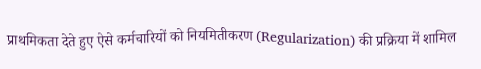प्राथमिकता देते हुए ऐसे कर्मचारियों को नियमितीकरण (Regularization) की प्रक्रिया में शामिल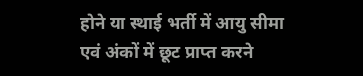होने या स्थाई भर्ती में आयु सीमा एवं अंकों में छूट प्राप्त करने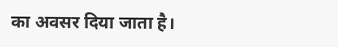का अवसर दिया जाता है।